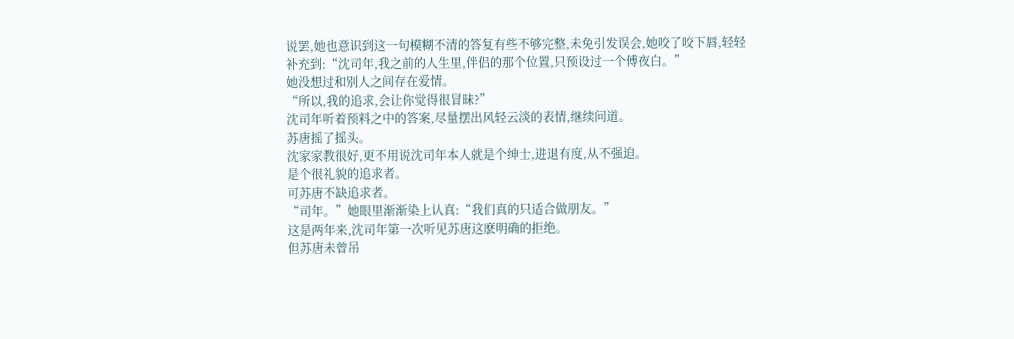说罢,她也意识到这一句模糊不清的答复有些不够完整,未免引发误会,她咬了咬下唇,轻轻补充到:“沈司年,我之前的人生里,伴侣的那个位置,只预设过一个傅夜白。”
她没想过和别人之间存在爱情。
“所以,我的追求,会让你觉得很冒昧?”
沈司年听着预料之中的答案,尽量摆出风轻云淡的表情,继续问道。
苏唐摇了摇头。
沈家家教很好,更不用说沈司年本人就是个绅士,进退有度,从不强迫。
是个很礼貌的追求者。
可苏唐不缺追求者。
“司年。”她眼里渐渐染上认真:“我们真的只适合做朋友。”
这是两年来,沈司年第一次听见苏唐这麽明确的拒绝。
但苏唐未曾吊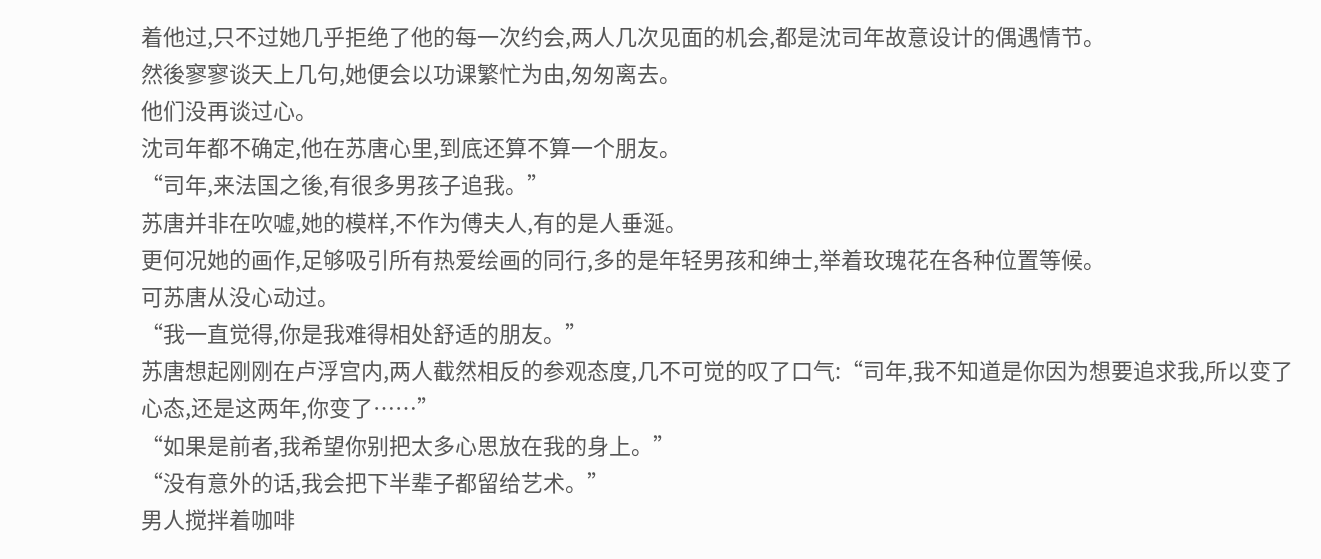着他过,只不过她几乎拒绝了他的每一次约会,两人几次见面的机会,都是沈司年故意设计的偶遇情节。
然後寥寥谈天上几句,她便会以功课繁忙为由,匆匆离去。
他们没再谈过心。
沈司年都不确定,他在苏唐心里,到底还算不算一个朋友。
“司年,来法国之後,有很多男孩子追我。”
苏唐并非在吹嘘,她的模样,不作为傅夫人,有的是人垂涎。
更何况她的画作,足够吸引所有热爱绘画的同行,多的是年轻男孩和绅士,举着玫瑰花在各种位置等候。
可苏唐从没心动过。
“我一直觉得,你是我难得相处舒适的朋友。”
苏唐想起刚刚在卢浮宫内,两人截然相反的参观态度,几不可觉的叹了口气:“司年,我不知道是你因为想要追求我,所以变了心态,还是这两年,你变了……”
“如果是前者,我希望你别把太多心思放在我的身上。”
“没有意外的话,我会把下半辈子都留给艺术。”
男人搅拌着咖啡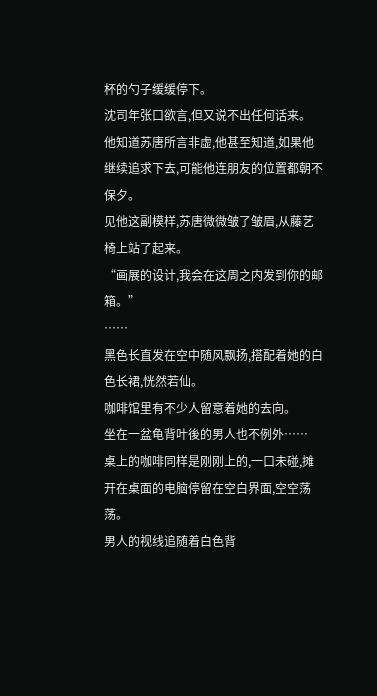杯的勺子缓缓停下。
沈司年张口欲言,但又说不出任何话来。
他知道苏唐所言非虚,他甚至知道,如果他继续追求下去,可能他连朋友的位置都朝不保夕。
见他这副模样,苏唐微微皱了皱眉,从藤艺椅上站了起来。
“画展的设计,我会在这周之内发到你的邮箱。”
……
黑色长直发在空中随风飘扬,搭配着她的白色长裙,恍然若仙。
咖啡馆里有不少人留意着她的去向。
坐在一盆龟背叶後的男人也不例外……
桌上的咖啡同样是刚刚上的,一口未碰,摊开在桌面的电脑停留在空白界面,空空荡荡。
男人的视线追随着白色背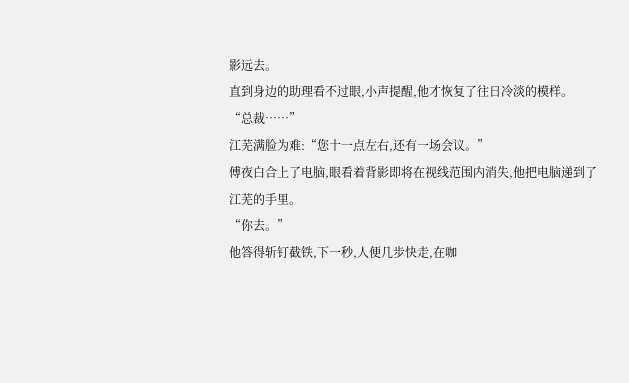影远去。
直到身边的助理看不过眼,小声提醒,他才恢复了往日冷淡的模样。
“总裁……”
江芜满脸为难:“您十一点左右,还有一场会议。”
傅夜白合上了电脑,眼看着背影即将在视线范围内消失,他把电脑递到了江芜的手里。
“你去。”
他答得斩钉截铁,下一秒,人便几步快走,在咖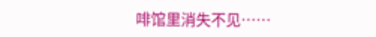啡馆里消失不见……